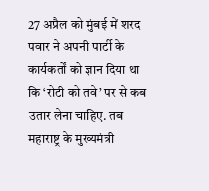27 अप्रैल को मुंबई में शरद पवार ने अपनी पार्टी के कार्यकर्तों को ज्ञान दिया था कि ‘रोटी को तवे’ पर से कब उतार लेना चाहिए. तब महाराष्ट्र के मुख्यमंत्री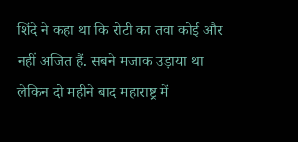शिंदे ने कहा था कि रोटी का तवा कोई और नहीं अजित हैं. सबने मजाक उड़ाया था लेकिन दो महीने बाद महाराष्ट्र में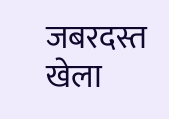जबरदस्त खेला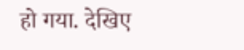हो गया. देखिए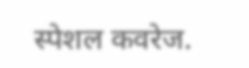स्पेशल कवरेज.